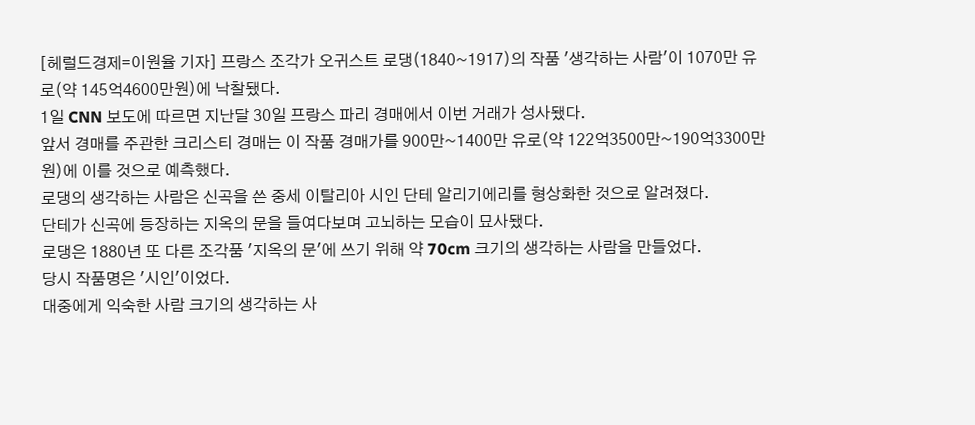[헤럴드경제=이원율 기자] 프랑스 조각가 오귀스트 로댕(1840~1917)의 작품 '생각하는 사람'이 1070만 유로(약 145억4600만원)에 낙찰됐다.
1일 CNN 보도에 따르면 지난달 30일 프랑스 파리 경매에서 이번 거래가 성사됐다.
앞서 경매를 주관한 크리스티 경매는 이 작품 경매가를 900만~1400만 유로(약 122억3500만~190억3300만원)에 이를 것으로 예측했다.
로댕의 생각하는 사람은 신곡을 쓴 중세 이탈리아 시인 단테 알리기에리를 형상화한 것으로 알려졌다.
단테가 신곡에 등장하는 지옥의 문을 들여다보며 고뇌하는 모습이 묘사됐다.
로댕은 1880년 또 다른 조각품 '지옥의 문'에 쓰기 위해 약 70cm 크기의 생각하는 사람을 만들었다.
당시 작품명은 '시인'이었다.
대중에게 익숙한 사람 크기의 생각하는 사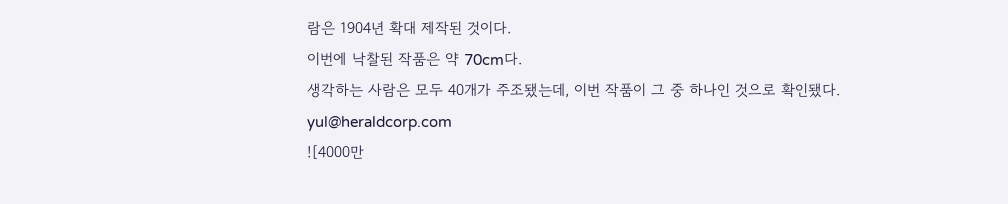람은 1904년 확대 제작된 것이다.
이번에 낙찰된 작품은 약 70cm다.
생각하는 사람은 모두 40개가 주조됐는데, 이번 작품이 그 중 하나인 것으로 확인됐다.
yul@heraldcorp.com
![4000만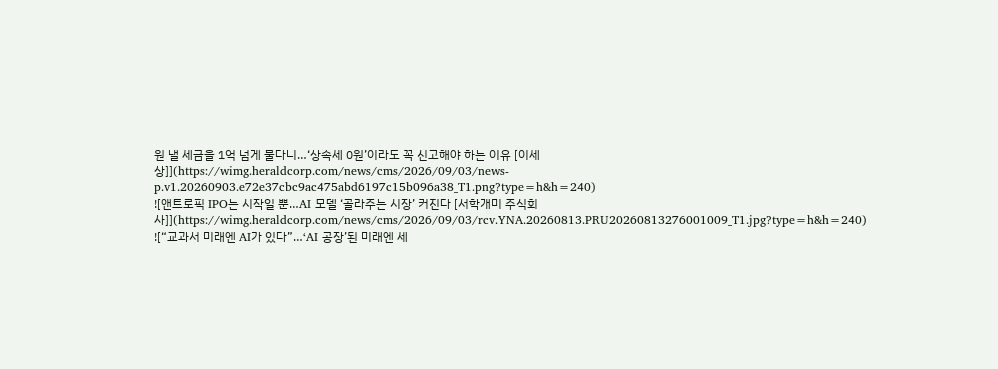원 낼 세금을 1억 넘게 물다니…‘상속세 0원’이라도 꼭 신고해야 하는 이유 [이세상]](https://wimg.heraldcorp.com/news/cms/2026/09/03/news-p.v1.20260903.e72e37cbc9ac475abd6197c15b096a38_T1.png?type=h&h=240)
![앤트로픽 IPO는 시작일 뿐…AI 모델 ‘골라주는 시장’ 커진다 [서학개미 주식회사]](https://wimg.heraldcorp.com/news/cms/2026/09/03/rcv.YNA.20260813.PRU20260813276001009_T1.jpg?type=h&h=240)
![“교과서 미래엔 AI가 있다”…‘AI 공장’된 미래엔 세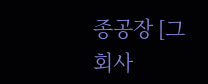종공장 [그 회사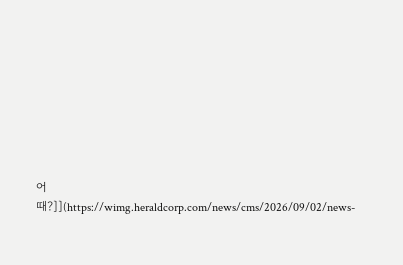어때?]](https://wimg.heraldcorp.com/news/cms/2026/09/02/news-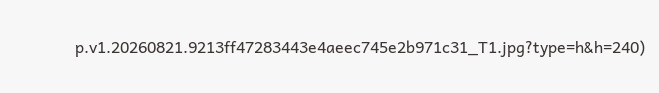p.v1.20260821.9213ff47283443e4aeec745e2b971c31_T1.jpg?type=h&h=240)